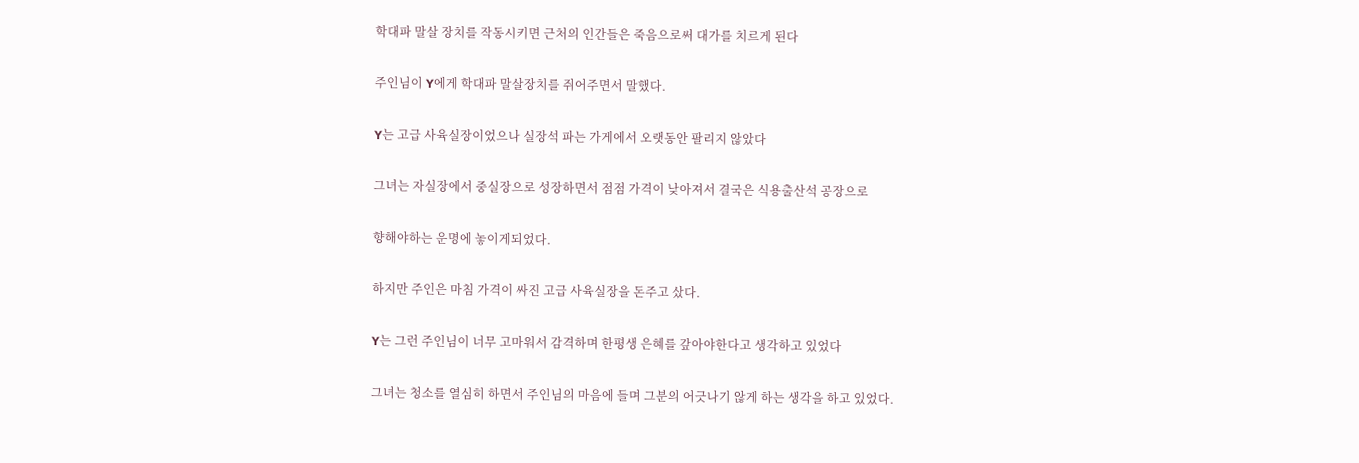학대파 말살 장치를 작동시키면 근처의 인간들은 죽음으로써 대가를 치르게 된다


주인님이 Y에게 학대파 말살장치를 쥐어주면서 말했다.


Y는 고급 사육실장이었으나 실장석 파는 가게에서 오랫동안 팔리지 않았다


그녀는 자실장에서 중실장으로 성장하면서 점점 가격이 낮아져서 결국은 식용출산석 공장으로


향해야하는 운명에 놓이게되었다.


하지만 주인은 마침 가격이 싸진 고급 사육실장을 돈주고 샀다.


Y는 그런 주인님이 너무 고마워서 감격하며 한평생 은혜를 갚아야한다고 생각하고 있었다


그녀는 청소를 열심히 하면서 주인님의 마음에 들며 그분의 어긋나기 않게 하는 생각을 하고 있었다.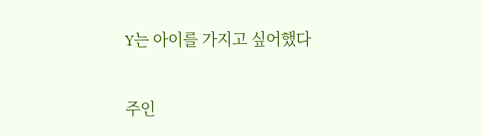Y는 아이를 가지고 싶어했다


주인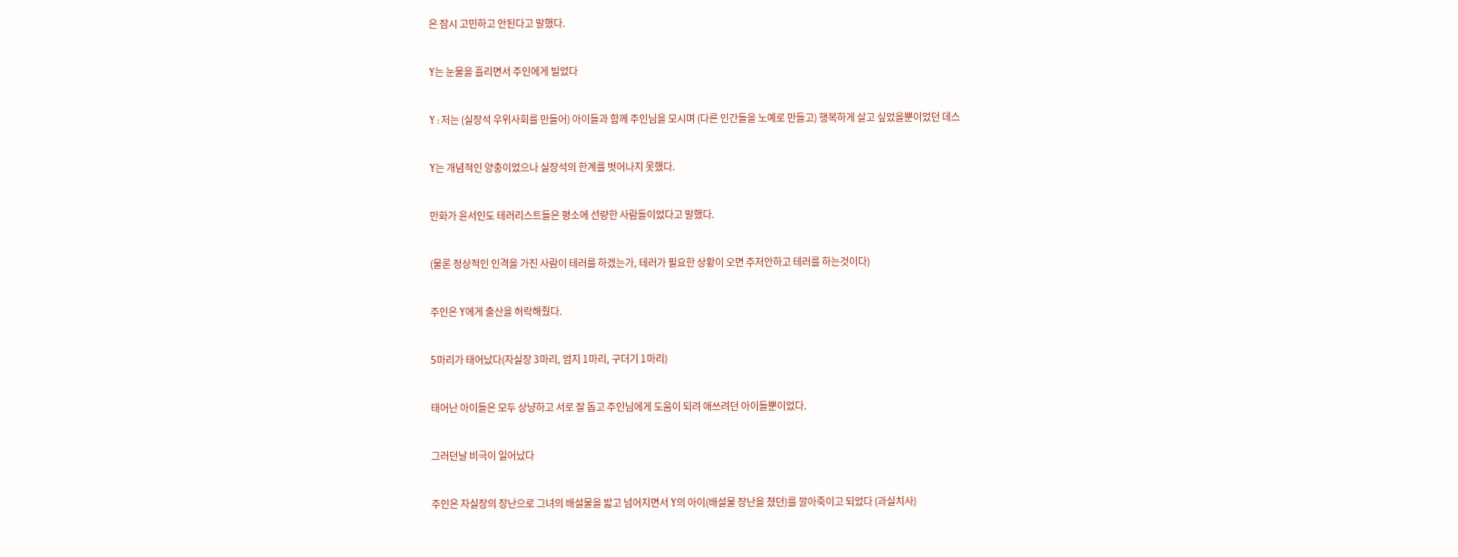은 잠시 고민하고 안된다고 말했다.


Y는 눈물을 흘리면서 주인에게 빌었다


Y : 저는 (실장석 우위사회를 만들어) 아이들과 함께 주인님을 모시며 (다른 인간들을 노예로 만들고) 행복하게 살고 싶었을뿐이었던 데스


Y는 개념적인 양충이었으나 실장석의 한계를 벗어나지 못했다.


만화가 윤서인도 테러리스트들은 평소에 선량한 사람들이었다고 말했다.


(물론 정상적인 인격을 가진 사람이 테러를 하겠는가, 테러가 필요한 상황이 오면 주저안하고 테러를 하는것이다)


주인은 Y에게 출산을 허락해줬다.


5마리가 태어났다(자실장 3마리, 엄지 1마리, 구더기 1마리)


태어난 아이들은 모두 상냥하고 서로 잘 돕고 주인님에게 도움이 되려 애쓰려던 아이들뿐이었다.


그러던날 비극이 일어났다


주인은 자실장의 장난으로 그녀의 배설물을 밟고 넘어지면서 Y의 아이(배설물 장난을 쳤던)를 깔아죽이고 되었다 (과실치사)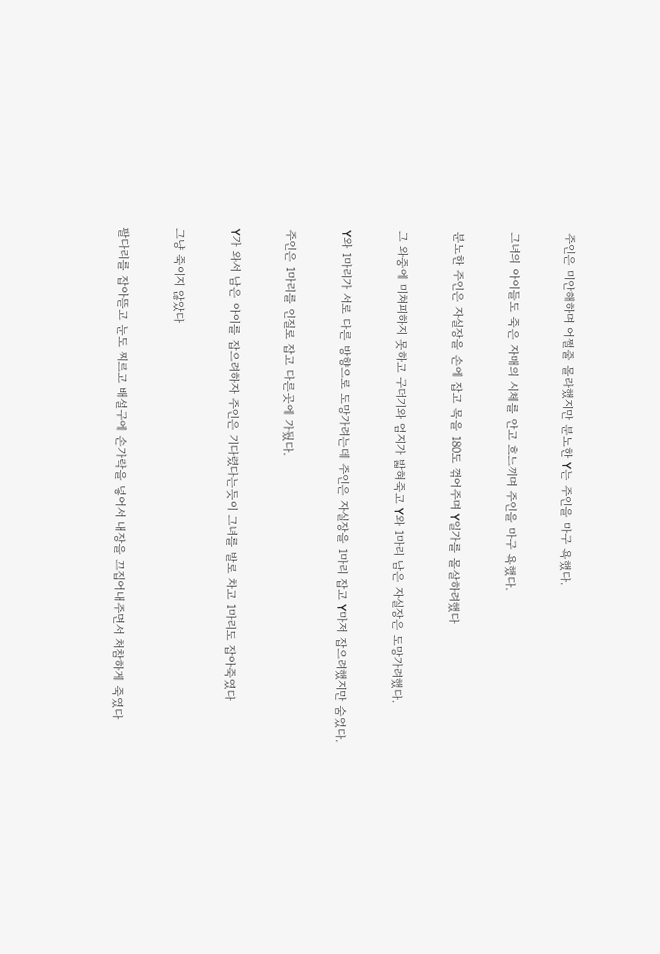주인은 미안해하며 어쩔줄 몰라했지만 분노한 Y는 주인을 마구 욕했다.


그녀의 아이들도 죽은 자매의 시체를 안고 흐느끼며 주인을 마구 욕했다.


분노한 주인은 자실장을 손에 잡고 목을 180도 꺾어주며 Y일가를 몰살하려했다


그 와중에 미쳐피하지 못하고 구더기와 엄지가 밟혀죽고 Y와 1마리 남은 자실장은 도망가려했다.


Y와 1마리가 서로 다른 방향으로 도망가려는데 주인은 자실장을 1마리 잡고 Y마저 잡으려했지만 숨었다.


주인은 1마리를 인질로 잡고 다른곳에 가뒀다.


Y가 와서 남은 아이를 잡으려하자 주인은 기다렸다는듯이 그녀를 발로 차고 1마리도 잡아죽였다


그냥 죽이지 않았다


팔다리를 잡아뜯고 눈도 찌르고 배설구에 손가락을 넣어서 내장을 끄집어내주면서 처참하게 죽였다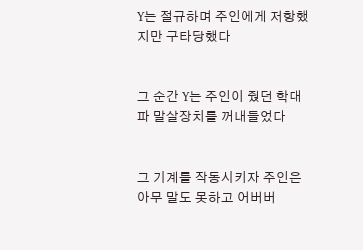Y는 절규하며 주인에게 저항했지만 구타당했다


그 순간 Y는 주인이 줬던 학대파 말살장치를 꺼내들었다


그 기계를 작동시키자 주인은 아무 말도 못하고 어버버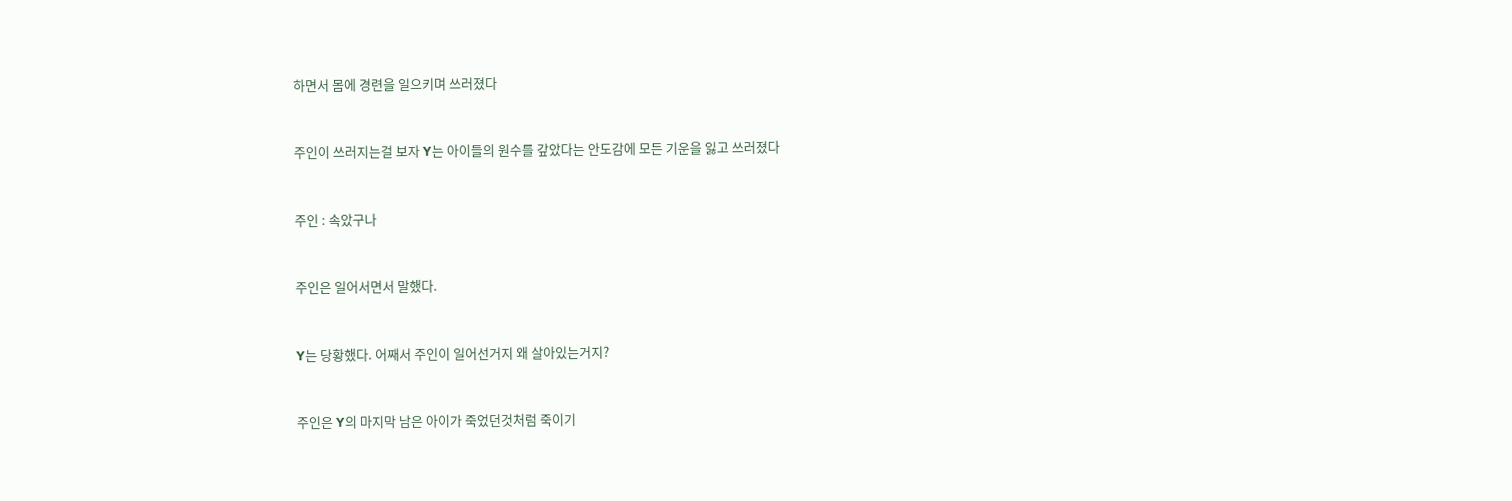하면서 몸에 경련을 일으키며 쓰러졌다


주인이 쓰러지는걸 보자 Y는 아이들의 원수를 갚았다는 안도감에 모든 기운을 잃고 쓰러졌다


주인 : 속았구나


주인은 일어서면서 말했다.


Y는 당황했다. 어째서 주인이 일어선거지 왜 살아있는거지?


주인은 Y의 마지막 남은 아이가 죽었던것처럼 죽이기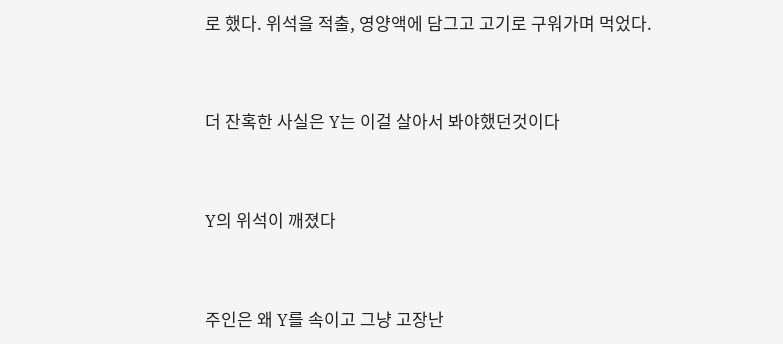로 했다. 위석을 적출, 영양액에 담그고 고기로 구워가며 먹었다.


더 잔혹한 사실은 Y는 이걸 살아서 봐야했던것이다


Y의 위석이 깨졌다


주인은 왜 Y를 속이고 그냥 고장난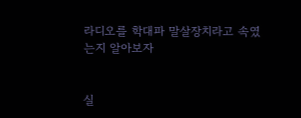라디오를 학대파 말살장치라고 속였는지 알아보자


실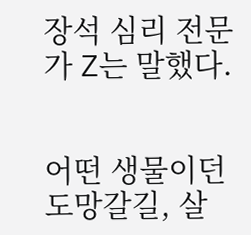장석 심리 전문가 Z는 말했다.


어떤 생물이던 도망갈길, 살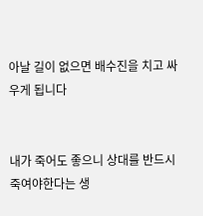아날 길이 없으면 배수진을 치고 싸우게 됩니다


내가 죽어도 좋으니 상대를 반드시 죽여야한다는 생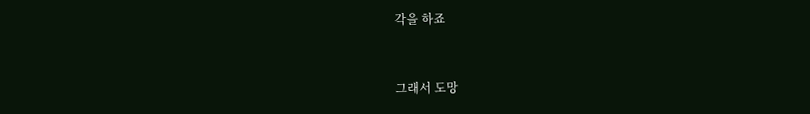각을 하죠


그래서 도망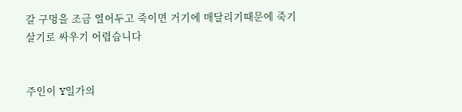갈 구멍을 조금 열어두고 죽이면 거기에 매달리기때문에 죽기살기로 싸우기 어렵습니다


주인이 Y일가의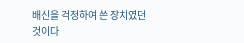배신을 걱정하여 쓴 장치였던것이다